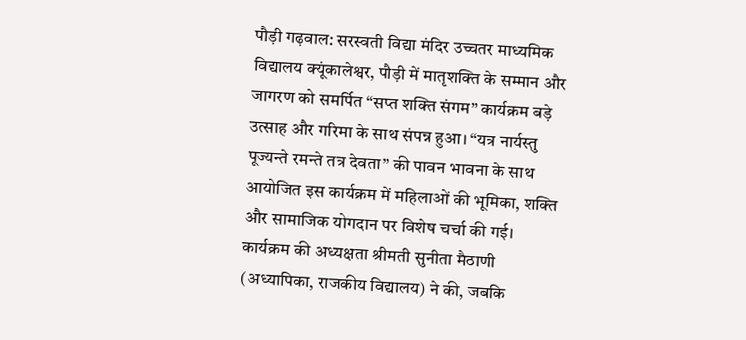पौड़ी गढ़वाल: सरस्वती विद्या मंदिर उच्चतर माध्यमिक विद्यालय क्यूंकालेश्वर, पौड़ी में मातृशक्ति के सम्मान और जागरण को समर्पित “सप्त शक्ति संगम” कार्यक्रम बड़े उत्साह और गरिमा के साथ संपन्न हुआ। “यत्र नार्यस्तु पूज्यन्ते रमन्ते तत्र देवता” की पावन भावना के साथ आयोजित इस कार्यक्रम में महिलाओं की भूमिका, शक्ति और सामाजिक योगदान पर विशेष चर्चा की गई।
कार्यक्रम की अध्यक्षता श्रीमती सुनीता मैठाणी (अध्यापिका, राजकीय विद्यालय) ने की, जबकि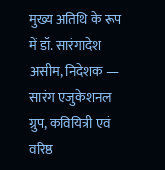मुख्य अतिथि के रूप में डॉ. सारंगादेश असीम, निदेशक — सारंग एजुकेशनल ग्रुप, कवियित्री एवं वरिष्ठ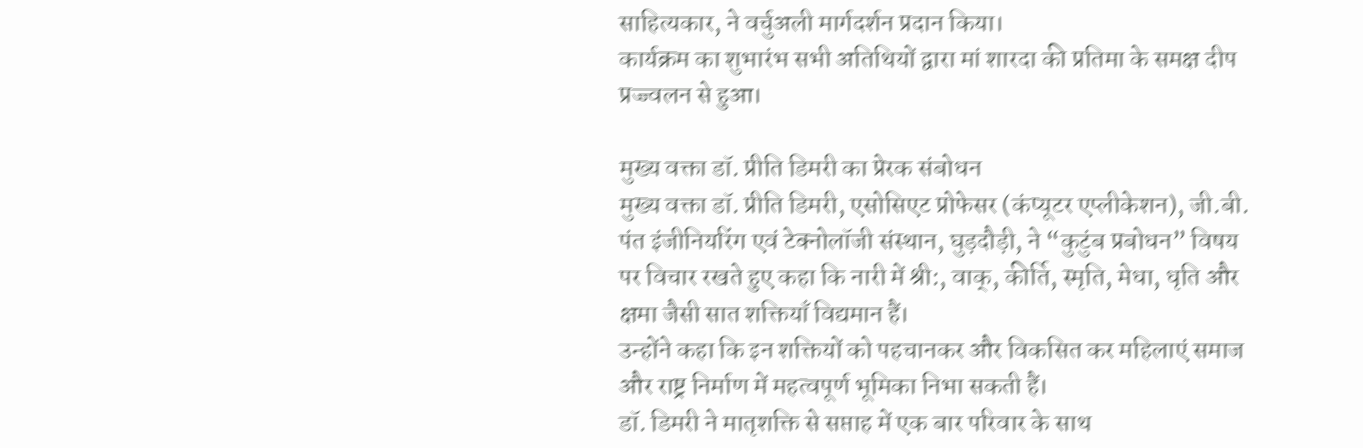साहित्यकार, ने वर्चुअली मार्गदर्शन प्रदान किया।
कार्यक्रम का शुभारंभ सभी अतिथियों द्वारा मां शारदा की प्रतिमा के समक्ष दीप प्रज्ज्वलन से हुआ।

मुख्य वक्ता डॉ. प्रीति डिमरी का प्रेरक संबोधन
मुख्य वक्ता डॉ. प्रीति डिमरी, एसोसिएट प्रोफेसर (कंप्यूटर एप्लीकेशन), जी.बी. पंत इंजीनियरिंग एवं टेक्नोलॉजी संस्थान, घुड़दौड़ी, ने “कुटुंब प्रबोधन” विषय पर विचार रखते हुए कहा कि नारी में श्री:, वाक्, कीर्ति, स्मृति, मेधा, धृति और क्षमा जैसी सात शक्तियाँ विद्यमान हैं।
उन्होंने कहा कि इन शक्तियों को पहचानकर और विकसित कर महिलाएं समाज और राष्ट्र निर्माण में महत्वपूर्ण भूमिका निभा सकती हैं।
डॉ. डिमरी ने मातृशक्ति से सप्ताह में एक बार परिवार के साथ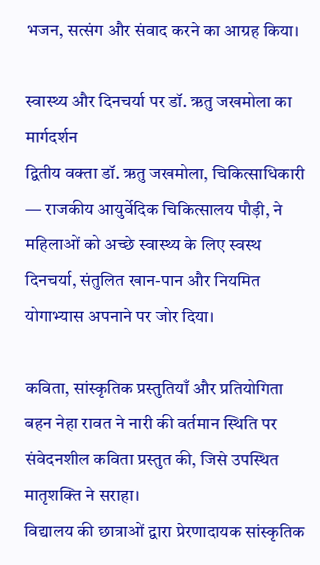भजन, सत्संग और संवाद करने का आग्रह किया।

स्वास्थ्य और दिनचर्या पर डॉ. ऋतु जखमोला का मार्गदर्शन
द्वितीय वक्ता डॉ. ऋतु जखमोला, चिकित्साधिकारी — राजकीय आयुर्वेदिक चिकित्सालय पौड़ी, ने महिलाओं को अच्छे स्वास्थ्य के लिए स्वस्थ दिनचर्या, संतुलित खान-पान और नियमित योगाभ्यास अपनाने पर जोर दिया।

कविता, सांस्कृतिक प्रस्तुतियाँ और प्रतियोगिता
बहन नेहा रावत ने नारी की वर्तमान स्थिति पर संवेदनशील कविता प्रस्तुत की, जिसे उपस्थित मातृशक्ति ने सराहा।
विद्यालय की छात्राओं द्वारा प्रेरणादायक सांस्कृतिक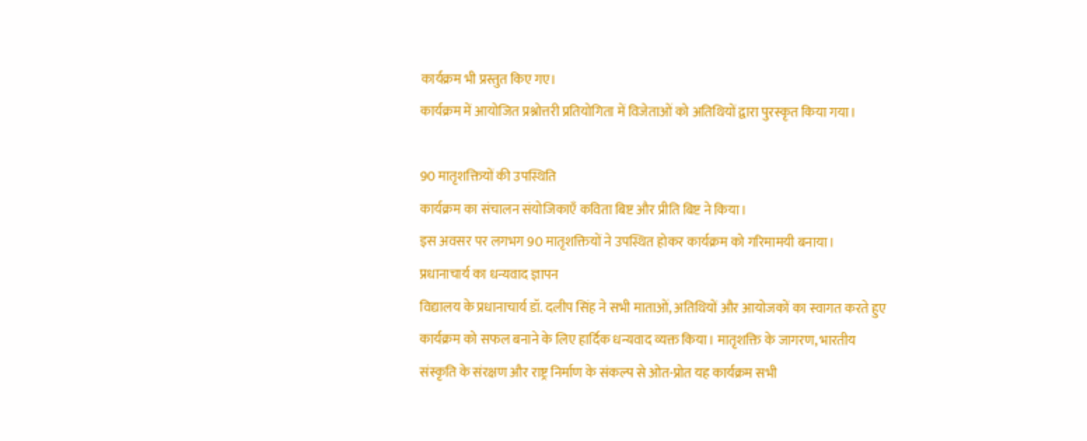कार्यक्रम भी प्रस्तुत किए गए।
कार्यक्रम में आयोजित प्रश्नोत्तरी प्रतियोगिता में विजेताओं को अतिथियों द्वारा पुरस्कृत किया गया।

90 मातृशक्तियों की उपस्थिति
कार्यक्रम का संचालन संयोजिकाएँ कविता बिष्ट और प्रीति बिष्ट ने किया।
इस अवसर पर लगभग 90 मातृशक्तियों ने उपस्थित होकर कार्यक्रम को गरिमामयी बनाया।
प्रधानाचार्य का धन्यवाद ज्ञापन
विद्यालय के प्रधानाचार्य डॉ. दलीप सिंह ने सभी माताओं, अतिथियों और आयोजकों का स्वागत करते हुए कार्यक्रम को सफल बनाने के लिए हार्दिक धन्यवाद व्यक्त किया। मातृशक्ति के जागरण, भारतीय संस्कृति के संरक्षण और राष्ट्र निर्माण के संकल्प से ओत-प्रोत यह कार्यक्रम सभी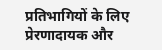प्रतिभागियों के लिए प्रेरणादायक और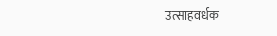उत्साहवर्धक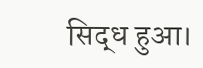सिद्ध हुआ।